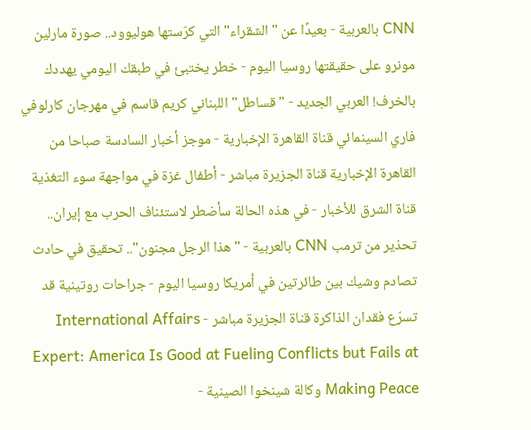CNN بالعربية - بعيدًا عن "الشقراء" التي كرّستها هوليوود.. صورة مارلين مونرو على حقيقتها روسيا اليوم - خطر يختبئ في طبقك اليومي يهددك بالخرف! العربي الجديد - "قساطل" اللبناني كريم قاسم في مهرجان كارلوفي فاري السينمائي قناة القاهرة الإخبارية - موجز أخبار السادسة صباحا من القاهرة الإخبارية قناة الجزيرة مباشر - أطفال غزة في مواجهة سوء التغذية قناة الشرق للأخبار - في هذه الحالة سأضطر لاستئناف الحرب مع إيران.. تحذير من ترمب CNN بالعربية - "هذا الرجل مجنون".. تحقيق في حادث تصادم وشيك بين طائرتين في أمريكا روسيا اليوم - جراحات روتينية قد تسرّع فقدان الذاكرة قناة الجزيرة مباشر - International Affairs Expert: America Is Good at Fueling Conflicts but Fails at Making Peace وكالة شينخوا الصينية -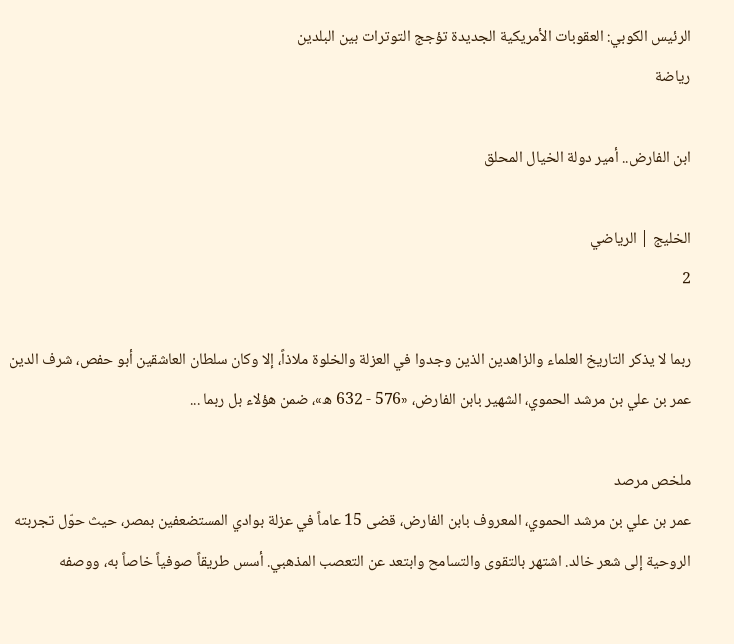الرئيس الكوبي: العقوبات الأمريكية الجديدة تؤجج التوترات بين البلدين
رياضة

ابن الفارض.. أمير دولة الخيال المحلق

الخليج | الرياضي
2

ربما لا يذكر التاريخ العلماء والزاهدين الذين وجدوا في العزلة والخلوة ملاذاً، إلا وكان سلطان العاشقين أبو حفص، شرف الدين عمر بن علي بن مرشد الحموي، الشهير بابن الفارض، «576 - 632 ه»، ضمن هؤلاء بل ربما ...

ملخص مرصد
عمر بن علي بن مرشد الحموي، المعروف بابن الفارض، قضى 15 عاماً في عزلة بوادي المستضعفين بمصر، حيث حوّل تجربته الروحية إلى شعر خالد. اشتهر بالتقوى والتسامح وابتعد عن التعصب المذهبي. أسس طريقاً صوفياً خاصاً به، ووصفه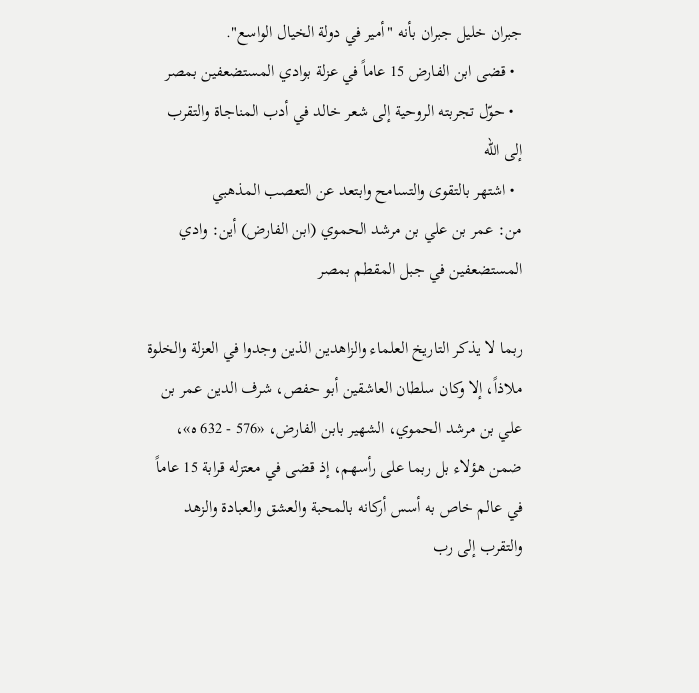جبران خليل جبران بأنه "أمير في دولة الخيال الواسع".
  • قضى ابن الفارض 15 عاماً في عزلة بوادي المستضعفين بمصر
  • حوّل تجربته الروحية إلى شعر خالد في أدب المناجاة والتقرب إلى الله
  • اشتهر بالتقوى والتسامح وابتعد عن التعصب المذهبي
من: عمر بن علي بن مرشد الحموي (ابن الفارض) أين: وادي المستضعفين في جبل المقطم بمصر

ربما لا يذكر التاريخ العلماء والزاهدين الذين وجدوا في العزلة والخلوة ملاذاً، إلا وكان سلطان العاشقين أبو حفص، شرف الدين عمر بن علي بن مرشد الحموي، الشهير بابن الفارض، «576 - 632 ه»، ضمن هؤلاء بل ربما على رأسهم، إذ قضى في معتزله قرابة 15 عاماً في عالم خاص به أسس أركانه بالمحبة والعشق والعبادة والزهد والتقرب إلى رب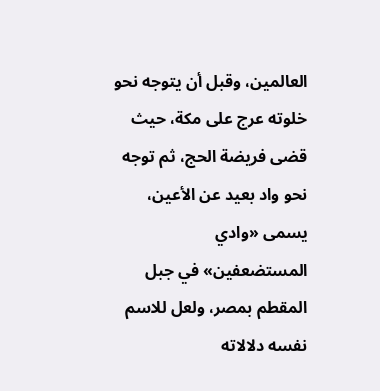العالمين، وقبل أن يتوجه نحو خلوته عرج على مكة، حيث قضى فريضة الحج، ثم توجه نحو واد بعيد عن الأعين، يسمى «وادي المستضعفين» في جبل المقطم بمصر، ولعل للاسم نفسه دلالاته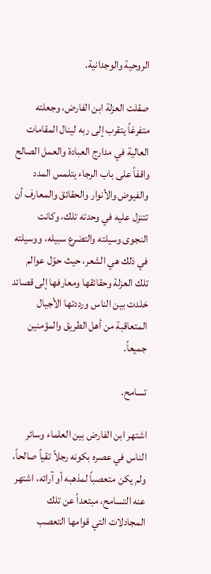الروحية والوجدانية.

صقلت العزلة ابن الفارض، وجعلته متفرغاً يتقرب إلى ربه لينال المقامات العالية في مدارج العبادة والعمل الصالح واقفاً على باب الرجاء يتلمس المدد والفيوض والأنوار والحقائق والمعارف أن تتنزل عليه في وحدته تلك، وكانت النجوى وسيلته والتضرع سبيله، ووسيلته في ذلك هي الشعر، حيث حوّل عوالم تلك العزلة وحقائقها ومعارفها إلى قصائد خلدت بين الناس ورددتها الأجيال المتعاقبة من أهل الطريق والمؤمنين جميعاً.

تسامح.

اشتهر ابن الفارض بين العلماء وسائر الناس في عصره بكونه رجلاً تقياً صالحاً، ولم يكن متعصباً لمذهبه أو آرائه، اشتهر عنه التسامح، مبتعداً عن تلك المجادلات التي قوامها التعصب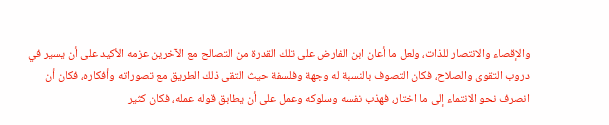والإقصاء والانتصار للذات، ولعل ما أعان ابن الفارض على تلك القدرة من التصالح مع الآخرين عزمه الأكيد على أن يسير في دروب التقوى والصلاح، فكان التصوف بالنسبة له وجهة وفلسفة حيث التقى ذلك الطريق مع تصوراته وأفكاره، فكان أن انصرف نحو الانتماء إلى ما اختار، فهذب نفسه وسلوكه وعمل على أن يطابق قوله عمله، فكان كثير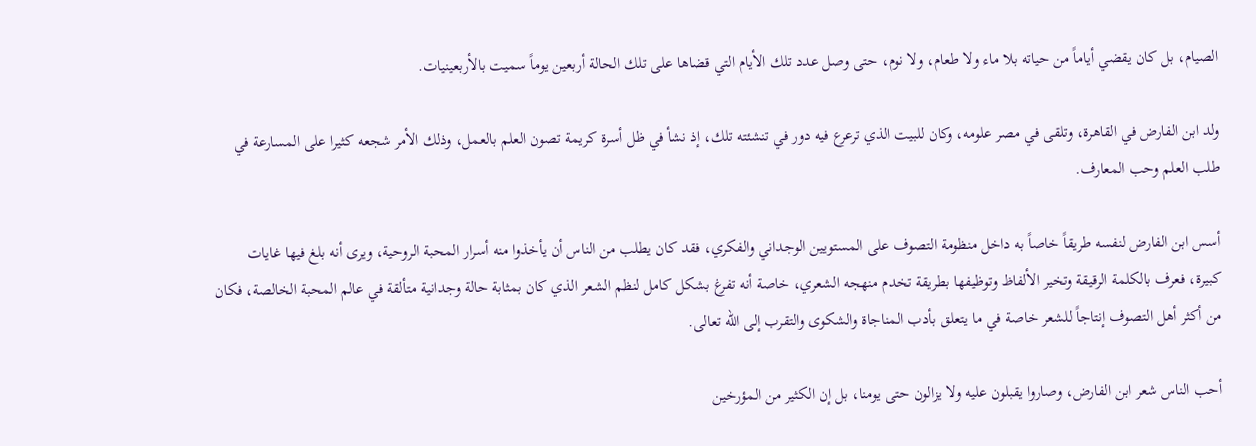الصيام، بل كان يقضي أياماً من حياته بلا ماء ولا طعام، ولا نوم، حتى وصل عدد تلك الأيام التي قضاها على تلك الحالة أربعين يوماً سميت بالأربعينيات.

ولد ابن الفارض في القاهرة، وتلقى في مصر علومه، وكان للبيت الذي ترعرع فيه دور في تنشئته تلك، إذ نشأ في ظل أسرة كريمة تصون العلم بالعمل، وذلك الأمر شجعه كثيرا على المسارعة في طلب العلم وحب المعارف.

أسس ابن الفارض لنفسه طريقاً خاصاً به داخل منظومة التصوف على المستويين الوجداني والفكري، فقد كان يطلب من الناس أن يأخذوا منه أسرار المحبة الروحية، ويرى أنه بلغ فيها غايات كبيرة، فعرف بالكلمة الرقيقة وتخير الألفاظ وتوظيفها بطريقة تخدم منهجه الشعري، خاصة أنه تفرغ بشكل كامل لنظم الشعر الذي كان بمثابة حالة وجدانية متألقة في عالم المحبة الخالصة، فكان من أكثر أهل التصوف إنتاجاً للشعر خاصة في ما يتعلق بأدب المناجاة والشكوى والتقرب إلى الله تعالى.

أحب الناس شعر ابن الفارض، وصاروا يقبلون عليه ولا يزالون حتى يومنا، بل إن الكثير من المؤرخين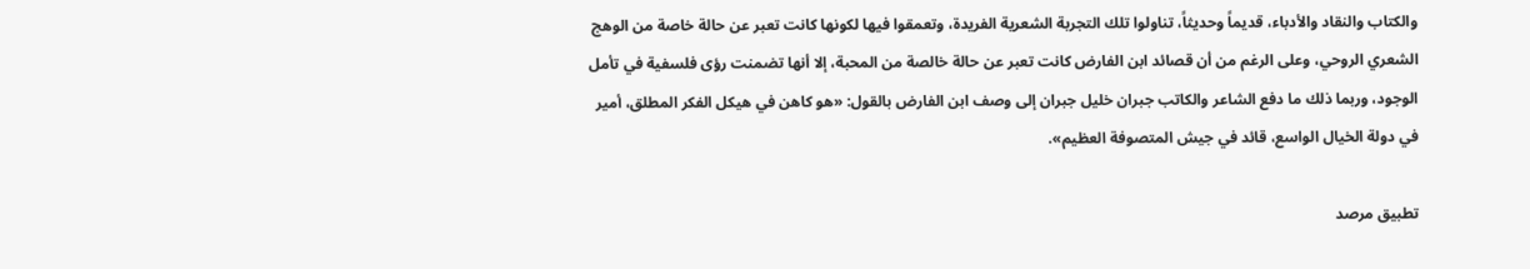والكتاب والنقاد والأدباء، قديماً وحديثاً، تناولوا تلك التجربة الشعرية الفريدة، وتعمقوا فيها لكونها كانت تعبر عن حالة خاصة من الوهج الشعري الروحي، وعلى الرغم من أن قصائد ابن الفارض كانت تعبر عن حالة خالصة من المحبة، إلا أنها تضمنت رؤى فلسفية في تأمل الوجود، وربما ذلك ما دفع الشاعر والكاتب جبران خليل جبران إلى وصف ابن الفارض بالقول: «هو كاهن في هيكل الفكر المطلق، أمير في دولة الخيال الواسع، قائد في جيش المتصوفة العظيم».

تطبيق مرصد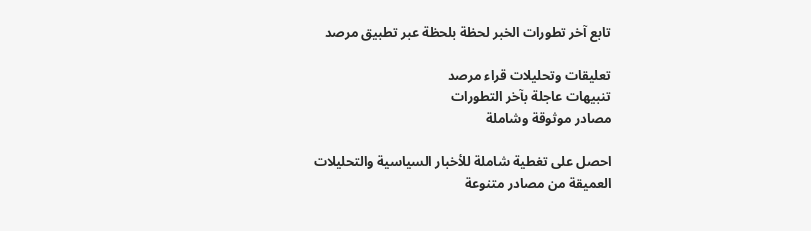تابع آخر تطورات الخبر لحظة بلحظة عبر تطبيق مرصد

تعليقات وتحليلات قراء مرصد
تنبيهات عاجلة بآخر التطورات
مصادر موثوقة وشاملة

احصل على تغطية شاملة للأخبار السياسية والتحليلات العميقة من مصادر متنوعة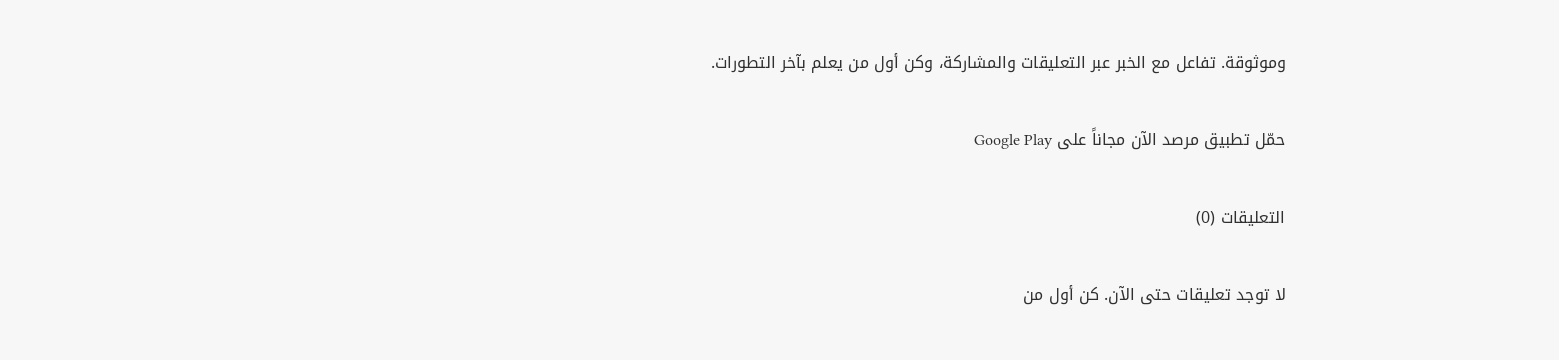وموثوقة. تفاعل مع الخبر عبر التعليقات والمشاركة، وكن أول من يعلم بآخر التطورات.

حمّل تطبيق مرصد الآن مجاناً على Google Play

التعليقات (0)

لا توجد تعليقات حتى الآن. كن أول من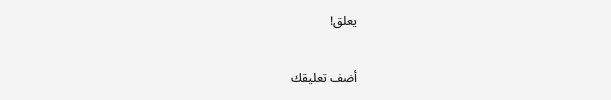يعلق!

أضف تعليقك